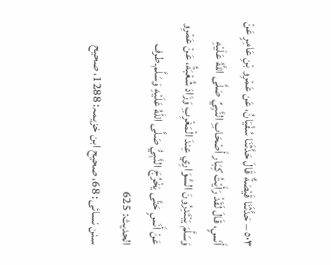٥٠٣ – حَدَّثَنَا قَيْصَةٌ قَالَ حَدَّثَنَا سُفْيَانُ، عَن عَمْرِو بْنِ عَامِرٍ عَنْ أَنَسٍ، قَالَ لَقَدْ رَأَيْتُ كِبَار أَصْحَابِ النَّبِيِّ صَلَّى اللَّهُ عَلَيْهِ وَسَلَّمَ يَبْتَدِرُونَ السَّوَارِي عِندَ الْمَغْرِبِ وَزَادَ شُعْبَةُ، عَنْ عَمْرِو عَنْ أَنَسٍ حَتَّى يَخْرُجَ النَّبِيُّ صَلَّى اللهُ عَلَيْهِ وَسَلَّم۔طرف الحديث: 625
سنن نسائی: 68، صحیح ابن خزیمہ: 1288، صحیح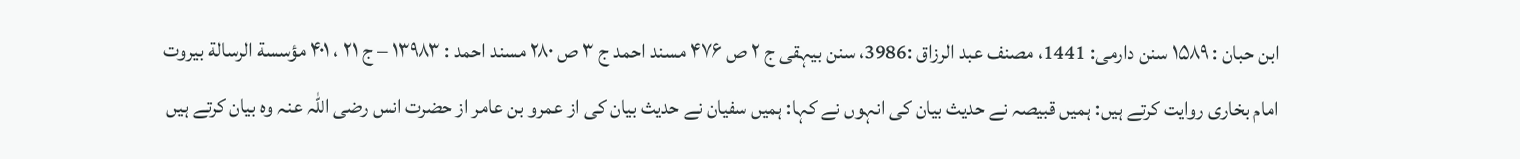ابن حبان : ۱۵۸۹ سنن دارمی: 1441، مصنف عبد الرزاق :3986، سنن بیہقی ج ۲ ص ۴۷۶ مسند احمد ج ۳ ص ۲۸۰ مسند احمد : ۱۳۹۸۳ – ج ۲۱ ، ۴۰۱ مؤسسة الرسالة بیروت
امام بخاری روایت کرتے ہیں: ہمیں قبیصہ نے حدیث بیان کی انہوں نے کہا: ہمیں سفیان نے حدیث بیان کی از عمرو بن عامر از حضرت انس رضی اللہ عنہ وہ بیان کرتے ہیں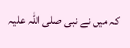کہ میں نے نبی صلی اللہ علیہ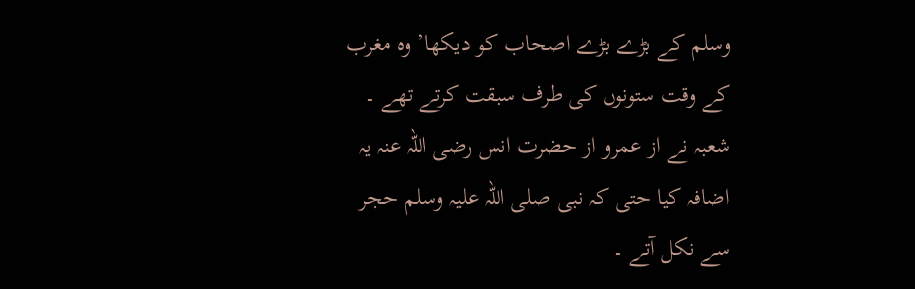وسلم کے بڑے بڑے اصحاب کو دیکھا’ وہ مغرب کے وقت ستونوں کی طرف سبقت کرتے تھے ۔ شعبہ نے از عمرو از حضرت انس رضی اللہ عنہ یہ اضافہ کیا حتی کہ نبی صلی اللہ علیہ وسلم حجر سے نکل آتے ۔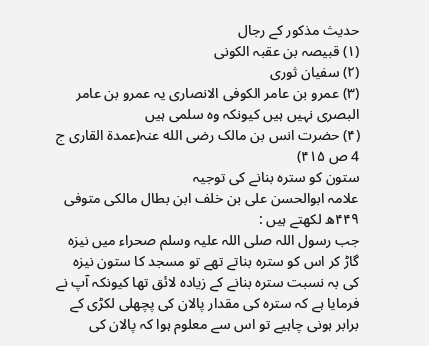حدیث مذکور کے رجال
(۱) قبیصہ بن عقبہ الکونی
(۲) سفیان ثوری
(۳) عمرو بن عامر الکوفی الانصاری یہ عمرو بن عامر البصری نہیں ہیں کیونکہ وہ سلمی ہیں
(۴) حضرت انس بن مالک رضی الله عنہ(عمدۃ القاری ج 4 ص ۴۱۵)
ستون کو سترہ بنانے کی توجیہ
علامہ ابوالحسن علی بن خلف ابن بطال مالکی متوفی ۴۴۹ھ لکھتے ہیں :
جب رسول اللہ صلی اللہ علیہ وسلم صحراء میں نیزہ گاڑ کر اس کو سترہ بناتے تھے تو مسجد کا ستون نیزہ کی بہ نسبت سترہ بنانے کے زیادہ لائق تھا کیونکہ آپ نے فرمایا ہے کہ سترہ کی مقدار پالان کی پچھلی لکڑی کے برابر ہونی چاہیے تو اس سے معلوم ہوا کہ پالان کی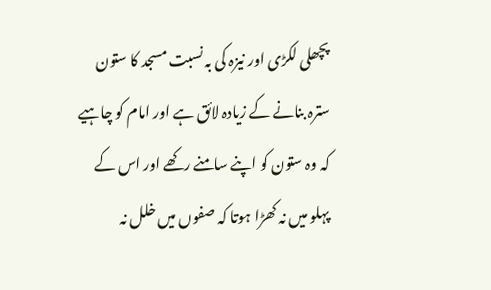پچھلی لکڑی اور نیزہ کی بہ نسبت مسجد کا ستون سترہ بنانے کے زیادہ لائق ہے اور امام کو چاہیے کہ وہ ستون کو اپنے سامنے رکھے اور اس کے پہلو میں نہ کھڑا ہوتا کہ صفوں میں خلل نہ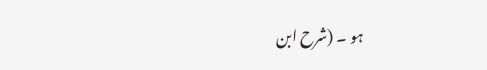ہو ۔ (شرح ابن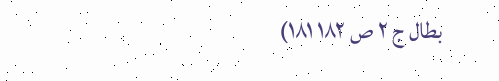بطال ج ۲ ص ۱۸۲ ۱۸۱)